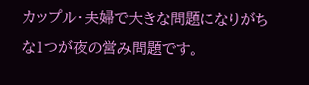カップル・夫婦で大きな問題になりがちな1つが夜の営み問題です。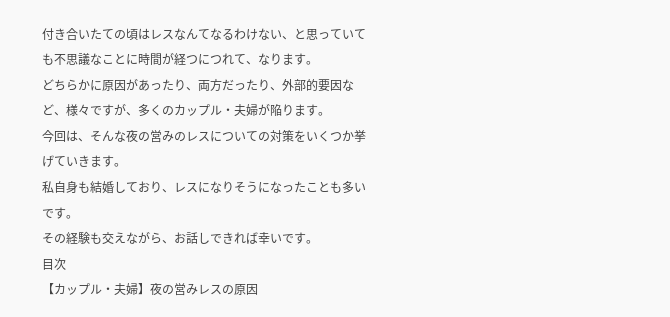付き合いたての頃はレスなんてなるわけない、と思っていても不思議なことに時間が経つにつれて、なります。
どちらかに原因があったり、両方だったり、外部的要因など、様々ですが、多くのカップル・夫婦が陥ります。
今回は、そんな夜の営みのレスについての対策をいくつか挙げていきます。
私自身も結婚しており、レスになりそうになったことも多いです。
その経験も交えながら、お話しできれば幸いです。
目次
【カップル・夫婦】夜の営みレスの原因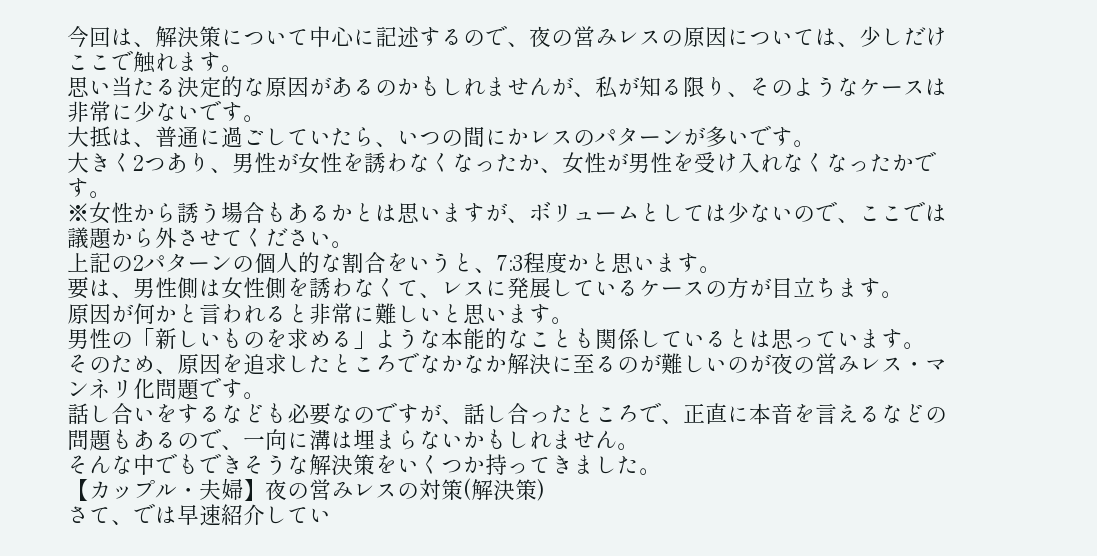今回は、解決策について中心に記述するので、夜の営みレスの原因については、少しだけここで触れます。
思い当たる決定的な原因があるのかもしれませんが、私が知る限り、そのようなケースは非常に少ないです。
大抵は、普通に過ごしていたら、いつの間にかレスのパターンが多いです。
大きく2つあり、男性が女性を誘わなくなったか、女性が男性を受け入れなくなったかです。
※女性から誘う場合もあるかとは思いますが、ボリュームとしては少ないので、ここでは議題から外させてください。
上記の2パターンの個人的な割合をいうと、7:3程度かと思います。
要は、男性側は女性側を誘わなくて、レスに発展しているケースの方が目立ちます。
原因が何かと言われると非常に難しいと思います。
男性の「新しいものを求める」ような本能的なことも関係しているとは思っています。
そのため、原因を追求したところでなかなか解決に至るのが難しいのが夜の営みレス・マンネリ化問題です。
話し合いをするなども必要なのですが、話し合ったところで、正直に本音を言えるなどの問題もあるので、一向に溝は埋まらないかもしれません。
そんな中でもできそうな解決策をいくつか持ってきました。
【カップル・夫婦】夜の営みレスの対策(解決策)
さて、では早速紹介してい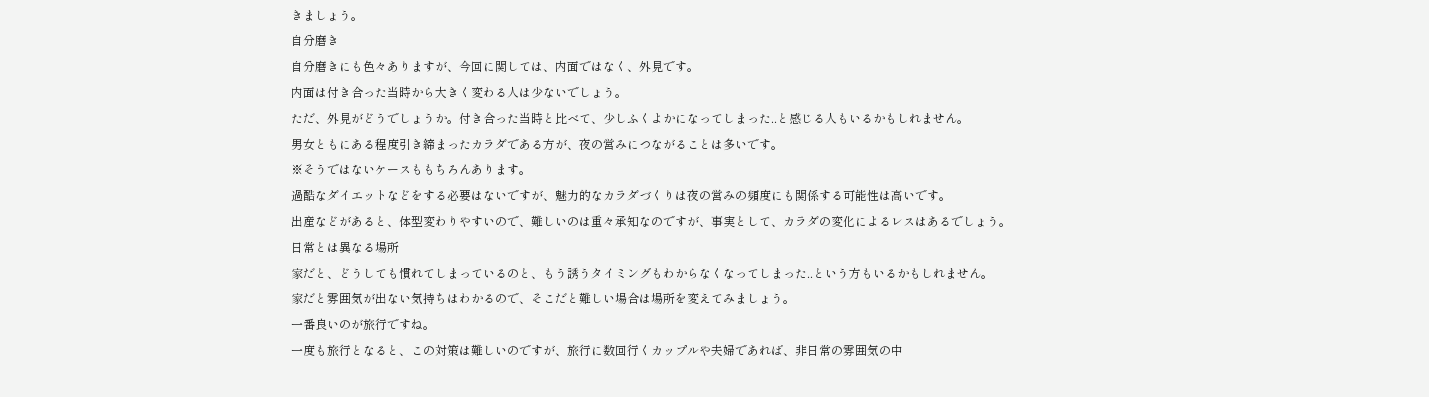きましょう。
自分磨き
自分磨きにも色々ありますが、今回に関しては、内面ではなく、外見です。
内面は付き合った当時から大きく変わる人は少ないでしょう。
ただ、外見がどうでしょうか。付き合った当時と比べて、少しふくよかになってしまった..と感じる人もいるかもしれません。
男女ともにある程度引き締まったカラダである方が、夜の営みにつながることは多いです。
※そうではないケースももちろんあります。
過酷なダイエットなどをする必要はないですが、魅力的なカラダづくりは夜の営みの頻度にも関係する可能性は高いです。
出産などがあると、体型変わりやすいので、難しいのは重々承知なのですが、事実として、カラダの変化によるレスはあるでしょう。
日常とは異なる場所
家だと、どうしても慣れてしまっているのと、もう誘うタイミングもわからなくなってしまった..という方もいるかもしれません。
家だと雰囲気が出ない気持ちはわかるので、そこだと難しい場合は場所を変えてみましょう。
一番良いのが旅行ですね。
一度も旅行となると、この対策は難しいのですが、旅行に数回行くカップルや夫婦であれば、非日常の雰囲気の中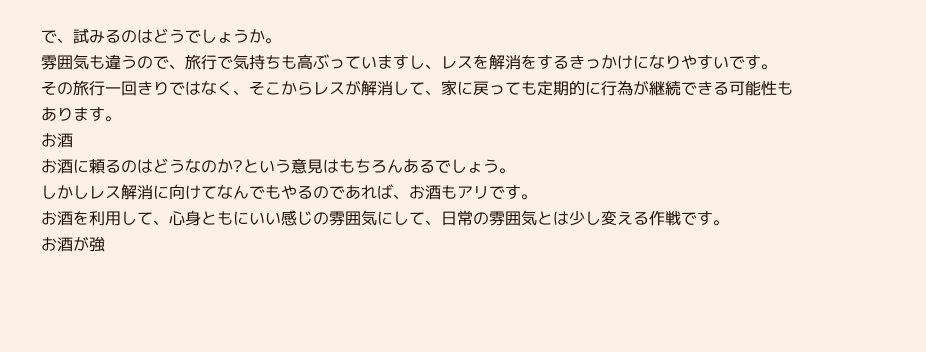で、試みるのはどうでしょうか。
雰囲気も違うので、旅行で気持ちも高ぶっていますし、レスを解消をするきっかけになりやすいです。
その旅行一回きりではなく、そこからレスが解消して、家に戻っても定期的に行為が継続できる可能性もあります。
お酒
お酒に頼るのはどうなのか?という意見はもちろんあるでしょう。
しかしレス解消に向けてなんでもやるのであれば、お酒もアリです。
お酒を利用して、心身ともにいい感じの雰囲気にして、日常の雰囲気とは少し変える作戦です。
お酒が強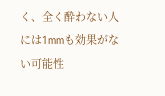く、全く酔わない人には1mmも効果がない可能性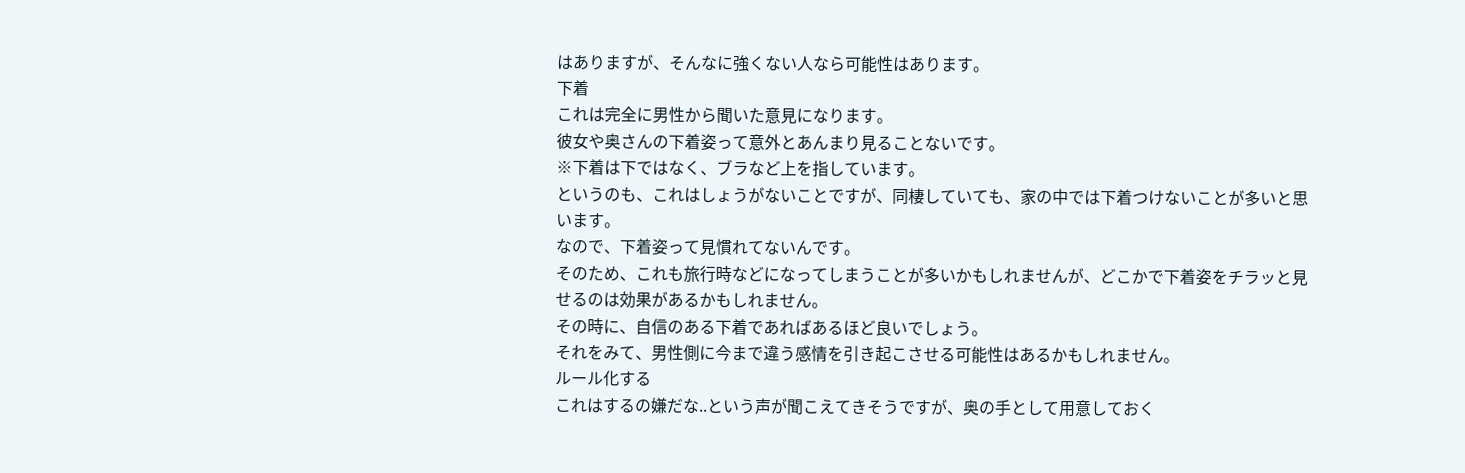はありますが、そんなに強くない人なら可能性はあります。
下着
これは完全に男性から聞いた意見になります。
彼女や奥さんの下着姿って意外とあんまり見ることないです。
※下着は下ではなく、ブラなど上を指しています。
というのも、これはしょうがないことですが、同棲していても、家の中では下着つけないことが多いと思います。
なので、下着姿って見慣れてないんです。
そのため、これも旅行時などになってしまうことが多いかもしれませんが、どこかで下着姿をチラッと見せるのは効果があるかもしれません。
その時に、自信のある下着であればあるほど良いでしょう。
それをみて、男性側に今まで違う感情を引き起こさせる可能性はあるかもしれません。
ルール化する
これはするの嫌だな..という声が聞こえてきそうですが、奥の手として用意しておく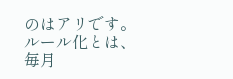のはアリです。
ルール化とは、毎月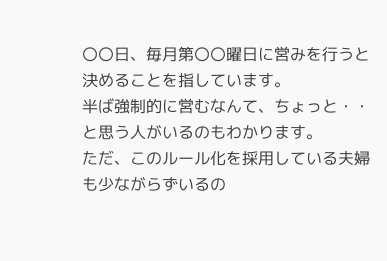〇〇日、毎月第〇〇曜日に営みを行うと決めることを指しています。
半ば強制的に営むなんて、ちょっと・・と思う人がいるのもわかります。
ただ、このルール化を採用している夫婦も少ながらずいるの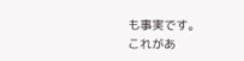も事実です。
これがあ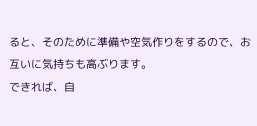ると、そのために準備や空気作りをするので、お互いに気持ちも高ぶります。
できれば、自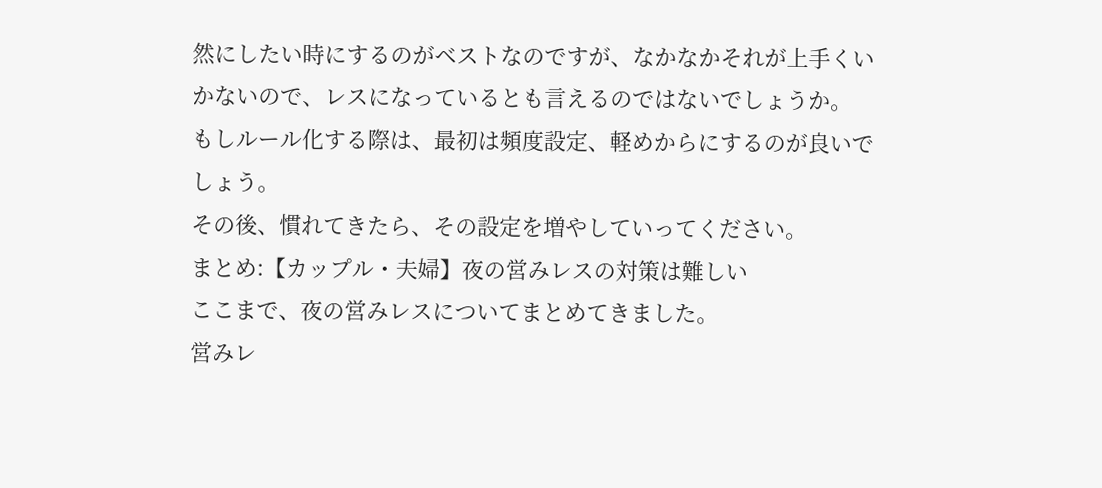然にしたい時にするのがベストなのですが、なかなかそれが上手くいかないので、レスになっているとも言えるのではないでしょうか。
もしルール化する際は、最初は頻度設定、軽めからにするのが良いでしょう。
その後、慣れてきたら、その設定を増やしていってください。
まとめ:【カップル・夫婦】夜の営みレスの対策は難しい
ここまで、夜の営みレスについてまとめてきました。
営みレ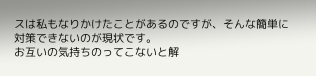スは私もなりかけたことがあるのですが、そんな簡単に対策できないのが現状です。
お互いの気持ちのってこないと解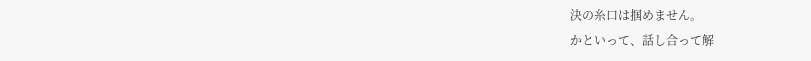決の糸口は掴めません。
かといって、話し合って解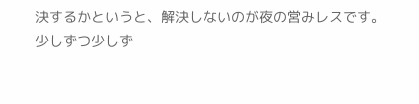決するかというと、解決しないのが夜の営みレスです。
少しずつ少しず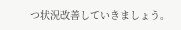つ状況改善していきましょう。